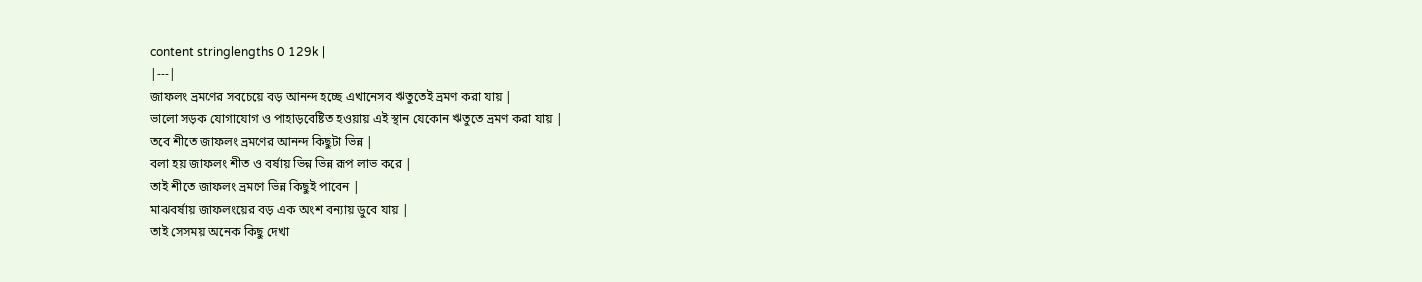content stringlengths 0 129k |
|---|
জাফলং ভ্রমণের সবচেয়ে বড় আনন্দ হচ্ছে এখানেসব ঋতুতেই ভ্রমণ করা যায় |
ভালো সড়ক যোগাযোগ ও পাহাড়বেষ্টিত হওয়ায় এই স্থান যেকোন ঋতুতে ভ্রমণ করা যায় |
তবে শীতে জাফলং ভ্রমণের আনন্দ কিছুটা ভিন্ন |
বলা হয় জাফলং শীত ও বর্ষায় ভিন্ন ভিন্ন রূপ লাভ করে |
তাই শীতে জাফলং ভ্রমণে ভিন্ন কিছুই পাবেন |
মাঝবর্ষায় জাফলংয়ের বড় এক অংশ বন্যায় ডুবে যায় |
তাই সেসময় অনেক কিছু দেখা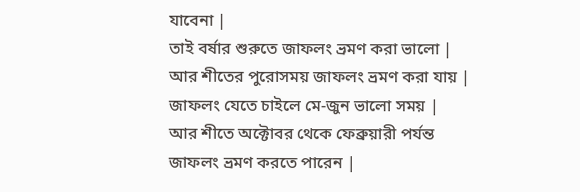যাবেনা |
তাই বর্ষার শুরুতে জাফলং ভ্রমণ করা ভালো |
আর শীতের পুরোসময় জাফলং ভ্রমণ করা যায় |
জাফলং যেতে চাইলে মে-জুন ভালো সময় |
আর শীতে অক্টোবর থেকে ফেব্রুয়ারী পর্যন্ত জাফলং ভ্রমণ করতে পারেন |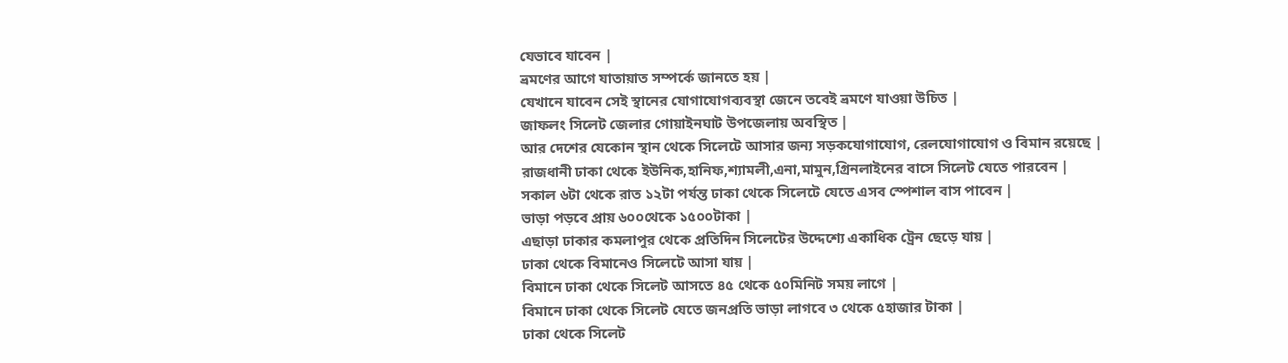যেভাবে যাবেন |
ভ্রমণের আগে যাতায়াত সম্পর্কে জানতে হয় |
যেখানে যাবেন সেই স্থানের যোগাযোগব্যবস্থা জেনে তবেই ভ্রমণে যাওয়া উচিত |
জাফলং সিলেট জেলার গোয়াইনঘাট উপজেলায় অবস্থিত |
আর দেশের যেকোন স্থান থেকে সিলেটে আসার জন্য সড়কযোগাযোগ, রেলযোগাযোগ ও বিমান রয়েছে |
রাজধানী ঢাকা থেকে ইউনিক,হানিফ,শ্যামলী,এনা,মামুন,গ্ৰিনলাইনের বাসে সিলেট যেতে পারবেন |
সকাল ৬টা থেকে রাত ১২টা পর্যন্ত ঢাকা থেকে সিলেটে যেতে এসব স্পেশাল বাস পাবেন |
ভাড়া পড়বে প্রায় ৬০০থেকে ১৫০০টাকা |
এছাড়া ঢাকার কমলাপুর থেকে প্রতিদিন সিলেটের উদ্দেশ্যে একাধিক ট্রেন ছেড়ে যায় |
ঢাকা থেকে বিমানেও সিলেটে আসা যায় |
বিমানে ঢাকা থেকে সিলেট আসতে ৪৫ থেকে ৫০মিনিট সময় লাগে |
বিমানে ঢাকা থেকে সিলেট যেতে জনপ্রতি ভাড়া লাগবে ৩ থেকে ৫হাজার টাকা |
ঢাকা থেকে সিলেট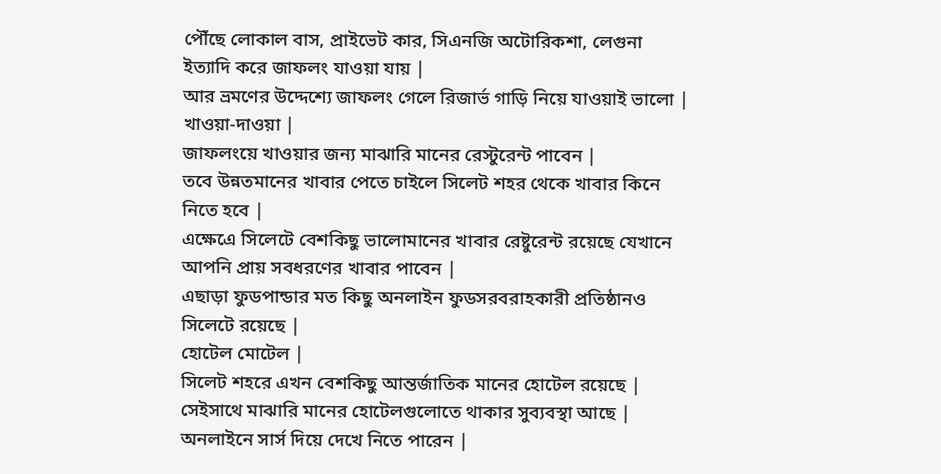পৌঁছে লোকাল বাস, প্রাইভেট কার, সিএনজি অটোরিকশা, লেগুনা ইত্যাদি করে জাফলং যাওয়া যায় |
আর ভ্রমণের উদ্দেশ্যে জাফলং গেলে রিজার্ভ গাড়ি নিয়ে যাওয়াই ভালো |
খাওয়া-দাওয়া |
জাফলংয়ে খাওয়ার জন্য মাঝারি মানের রেস্টুরেন্ট পাবেন |
তবে উন্নতমানের খাবার পেতে চাইলে সিলেট শহর থেকে খাবার কিনে নিতে হবে |
এক্ষেএে সিলেটে বেশকিছু ভালোমানের খাবার রেষ্টুরেন্ট রয়েছে যেখানে আপনি প্রায় সবধরণের খাবার পাবেন |
এছাড়া ফুডপান্ডার মত কিছু অনলাইন ফুডসরবরাহকারী প্রতিষ্ঠানও সিলেটে রয়েছে |
হোটেল মোটেল |
সিলেট শহরে এখন বেশকিছু আন্তর্জাতিক মানের হোটেল রয়েছে |
সেইসাথে মাঝারি মানের হোটেলগুলোতে থাকার সুব্যবস্থা আছে |
অনলাইনে সার্স দিয়ে দেখে নিতে পারেন |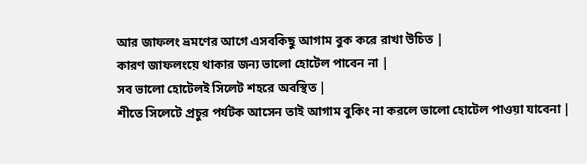আর জাফলং ভ্রমণের আগে এসবকিছু আগাম বুক করে রাখা উচিত |
কারণ জাফলংয়ে থাকার জন্য ভালো হোটেল পাবেন না |
সব ভালো হোটেলই সিলেট শহরে অবস্থিত |
শীতে সিলেটে প্রচুর পর্যটক আসেন তাই আগাম বুকিং না করলে ভালো হোটেল পাওয়া যাবেনা |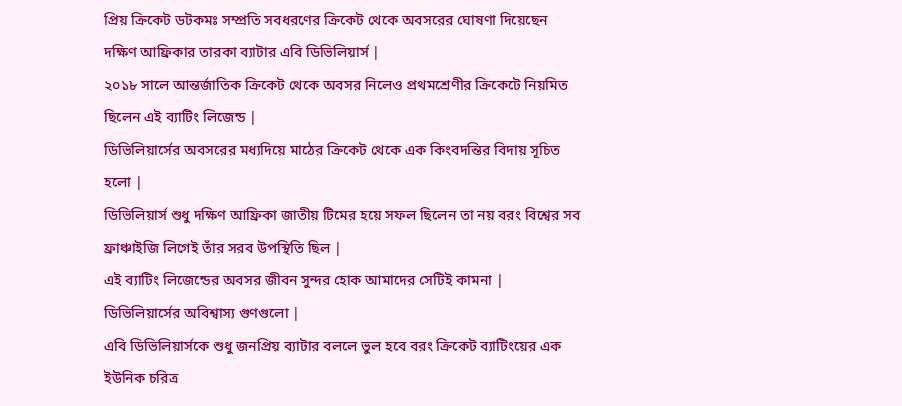প্রিয় ক্রিকেট ডটকমঃ সম্প্রতি সবধরণের ক্রিকেট থেকে অবসরের ঘোষণা দিয়েছেন দক্ষিণ আফ্রিকার তারকা ব্যাটার এবি ডিভিলিয়ার্স |
২০১৮ সালে আন্তর্জাতিক ক্রিকেট থেকে অবসর নিলেও প্রথমশ্রেণীর ক্রিকেটে নিয়মিত ছিলেন এই ব্যাটিং লিজেন্ড |
ডিভিলিয়ার্সের অবসরের মধ্যদিয়ে মাঠের ক্রিকেট থেকে এক কিংবদন্তির বিদায় সূচিত হলো |
ডিভিলিয়ার্স শুধু দক্ষিণ আফ্রিকা জাতীয় টিমের হয়ে সফল ছিলেন তা নয় বরং বিশ্বের সব ফ্রাঞ্চাইজি লিগেই তাঁর সরব উপস্থিতি ছিল |
এই ব্যাটিং লিজেন্ডের অবসর জীবন সুন্দর হোক আমাদের সেটিই কামনা |
ডিভিলিয়ার্সের অবিশ্বাস্য গুণগুলো |
এবি ডিভিলিয়ার্সকে শুধু জনপ্রিয় ব্যাটার বললে ভুল হবে বরং ক্রিকেট ব্যাটিংয়ের এক ইউনিক চরিত্র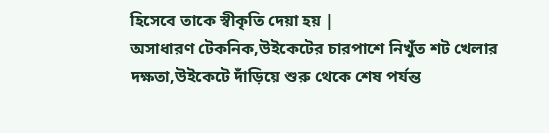হিসেবে তাকে স্বীকৃতি দেয়া হয় |
অসাধারণ টেকনিক,উইকেটের চারপাশে নিখুঁত শট খেলার দক্ষতা,উইকেটে দাঁড়িয়ে শুরু থেকে শেষ পর্যন্ত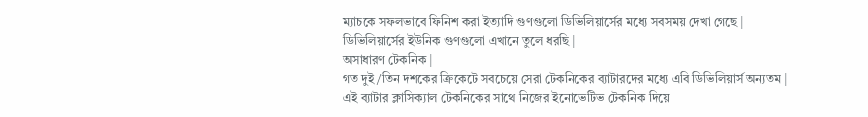ম্যাচকে সফলভাবে ফিনিশ করা ইত্যাদি গুণগুলো ডিভিলিয়ার্সের মধ্যে সবসময় দেখা গেছে |
ডিভিলিয়ার্সের ইউনিক গুণগুলো এখানে তুলে ধরছি |
অসাধারণ টেকনিক |
গত দুই/তিন দশকের ক্রিকেটে সবচেয়ে সেরা টেকনিকের ব্যাটারদের মধ্যে এবি ডিভিলিয়ার্স অন্যতম |
এই ব্যাটার ক্লাসিক্যাল টেকনিকের সাথে নিজের ইনোভেটিভ টেকনিক দিয়ে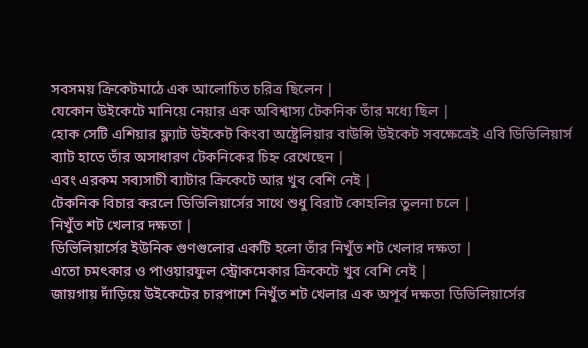সবসময় ক্রিকেটমাঠে এক আলোচিত চরিত্র ছিলেন |
যেকোন উইকেটে মানিয়ে নেয়ার এক অবিশ্বাস্য টেকনিক তাঁর মধ্যে ছিল |
হোক সেটি এশিয়ার ফ্ল্যাট উইকেট কিংবা অষ্ট্রেলিয়ার বাউন্সি উইকেট সবক্ষেত্রেই এবি ডিভিলিয়ার্স ব্যাট হাতে তাঁর অসাধারণ টেকনিকের চিহ্ন রেখেছেন |
এবং এরকম সব্যসাচী ব্যাটার ক্রিকেটে আর খুব বেশি নেই |
টেকনিক বিচার করলে ডিভিলিয়ার্সের সাথে শুধু বিরাট কোহলির তুলনা চলে |
নিখুঁত শট খেলার দক্ষতা |
ডিভিলিয়ার্সের ইউনিক গুণগুলোর একটি হলো তাঁর নিখুঁত শট খেলার দক্ষতা |
এতো চমৎকার ও পাওয়ারফুল স্ট্রোকমেকার ক্রিকেটে খুব বেশি নেই |
জায়গায় দাঁড়িয়ে উইকেটের চারপাশে নিখুঁত শট খেলার এক অপূর্ব দক্ষতা ডিভিলিয়ার্সের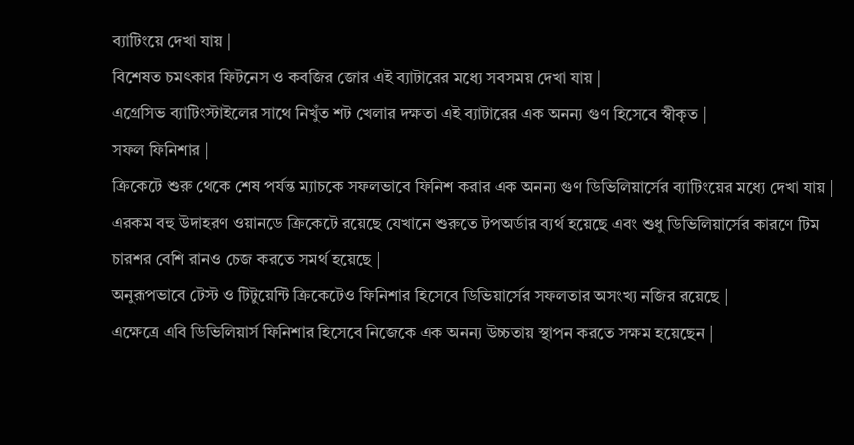ব্যাটিংয়ে দেখা যায় |
বিশেষত চমৎকার ফিটনেস ও কবজির জোর এই ব্যাটারের মধ্যে সবসময় দেখা যায় |
এগ্ৰেসিভ ব্যাটিংস্টাইলের সাথে নিখুঁত শট খেলার দক্ষতা এই ব্যাটারের এক অনন্য গুণ হিসেবে স্বীকৃত |
সফল ফিনিশার |
ক্রিকেটে শুরু থেকে শেষ পর্যন্ত ম্যাচকে সফলভাবে ফিনিশ করার এক অনন্য গুণ ডিভিলিয়ার্সের ব্যাটিংয়ের মধ্যে দেখা যায় |
এরকম বহু উদাহরণ ওয়ানডে ক্রিকেটে রয়েছে যেখানে শুরুতে টপঅর্ডার ব্যর্থ হয়েছে এবং শুধু ডিভিলিয়ার্সের কারণে টিম চারশর বেশি রানও চেজ করতে সমর্থ হয়েছে |
অনুরূপভাবে টেস্ট ও টিটুয়েন্টি ক্রিকেটেও ফিনিশার হিসেবে ডিভিয়ার্সের সফলতার অসংখ্য নজির রয়েছে |
এক্ষেত্রে এবি ডিভিলিয়ার্স ফিনিশার হিসেবে নিজেকে এক অনন্য উচ্চতায় স্থাপন করতে সক্ষম হয়েছেন |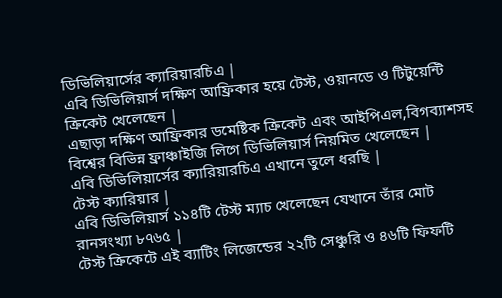ডিভিলিয়ার্সের ক্যারিয়ারচিএ |
এবি ডিভিলিয়ার্স দক্ষিণ আফ্রিকার হয়ে টেস্ট, ওয়ানডে ও টিটুয়েন্টি ক্রিকেট খেলেছেন |
এছাড়া দক্ষিণ আফ্রিকার ডমেষ্টিক ক্রিকেট এবং আইপিএল,বিগব্যাশসহ বিশ্বের বিভিন্ন ফ্রাঞ্চাইজি লিগে ডিভিলিয়ার্স নিয়মিত খেলেছেন |
এবি ডিভিলিয়ার্সের ক্যারিয়ারচিএ এখানে তুলে ধরছি |
টেস্ট ক্যারিয়ার |
এবি ডিভিলিয়ার্স ১১৪টি টেস্ট ম্যাচ খেলেছেন যেখানে তাঁর মোট রানসংখ্যা ৮৭৬৫ |
টেস্ট ক্রিকেটে এই ব্যাটিং লিজেন্ডের ২২টি সেঞ্চুরি ও ৪৬টি ফিফটি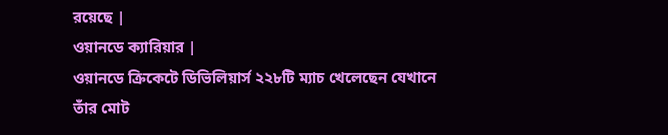রয়েছে |
ওয়ানডে ক্যারিয়ার |
ওয়ানডে ক্রিকেটে ডিভিলিয়ার্স ২২৮টি ম্যাচ খেলেছেন যেখানে তাঁর মোট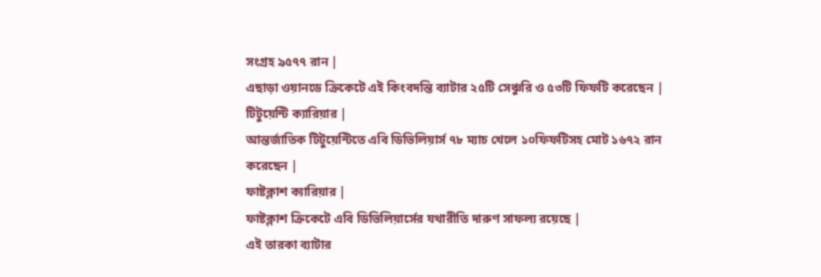সংগ্রহ ৯৫৭৭ রান |
এছাড়া ওয়ানডে ক্রিকেটে এই কিংবদন্তি ব্যাটার ২৫টি সেঞ্চুরি ও ৫৩টি ফিফটি করেছেন |
টিটুয়েন্টি ক্যারিয়ার |
আন্তর্জাতিক টিটুয়েন্টিতে এবি ডিভিলিয়ার্স ৭৮ ম্যাচ খেলে ১০ফিফটিসহ মোট ১৬৭২ রান করেছেন |
ফাষ্টক্লাশ ক্যারিয়ার |
ফাষ্টক্লাশ ক্রিকেটে এবি ডিভিলিয়ার্সের যথারীতি দারুণ সাফল্য রয়েছে |
এই তারকা ব্যাটার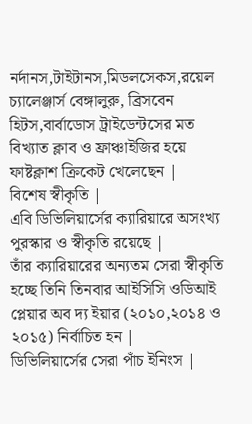নর্দানস,টাইটানস,মিডলসেকস,রয়েল চ্যালেঞ্জার্স বেঙ্গালুরু, ব্রিসবেন হিটস,বার্বাডোস ট্রাইডেন্টসের মত বিখ্যাত ক্লাব ও ফ্রাঞ্চাইজির হয়ে ফাষ্টক্লাশ ক্রিকেট খেলেছেন |
বিশেষ স্বীকৃতি |
এবি ডিভিলিয়ার্সের ক্যারিয়ারে অসংখ্য পুরস্কার ও স্বীকৃতি রয়েছে |
তাঁর ক্যারিয়ারের অন্যতম সেরা স্বীকৃতি হচ্ছে তিনি তিনবার আইসিসি ওডিআই প্লেয়ার অব দ্য ইয়ার (২০১০,২০১৪ ও ২০১৫) নির্বাচিত হন |
ডিভিলিয়ার্সের সেরা পাঁচ ইনিংস |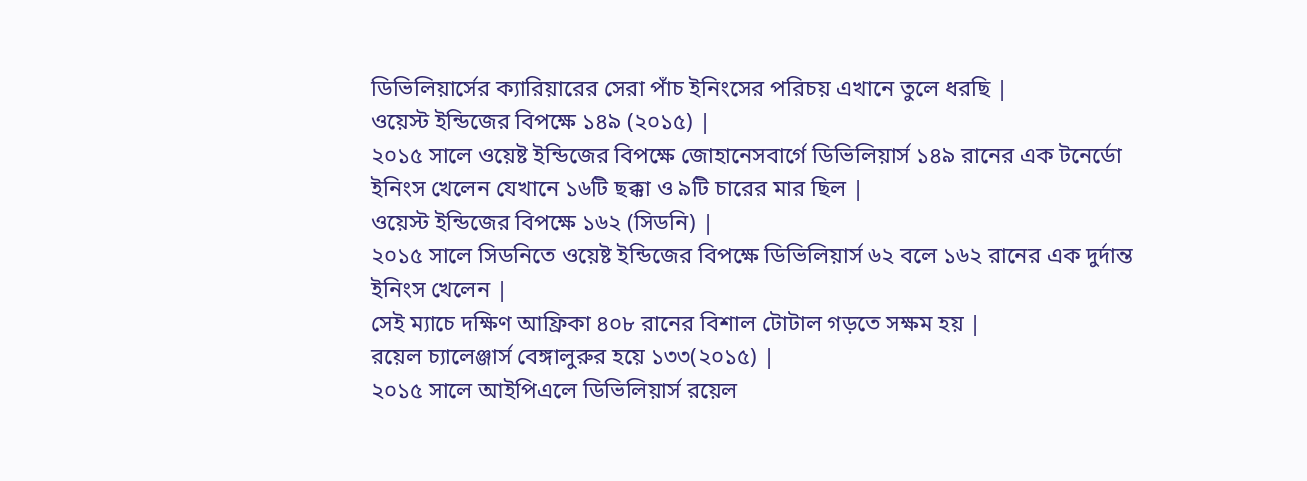ডিভিলিয়ার্সের ক্যারিয়ারের সেরা পাঁচ ইনিংসের পরিচয় এখানে তুলে ধরছি |
ওয়েস্ট ইন্ডিজের বিপক্ষে ১৪৯ (২০১৫) |
২০১৫ সালে ওয়েষ্ট ইন্ডিজের বিপক্ষে জোহানেসবার্গে ডিভিলিয়ার্স ১৪৯ রানের এক টনের্ডো ইনিংস খেলেন যেখানে ১৬টি ছক্কা ও ৯টি চারের মার ছিল |
ওয়েস্ট ইন্ডিজের বিপক্ষে ১৬২ (সিডনি) |
২০১৫ সালে সিডনিতে ওয়েষ্ট ইন্ডিজের বিপক্ষে ডিভিলিয়ার্স ৬২ বলে ১৬২ রানের এক দুর্দান্ত ইনিংস খেলেন |
সেই ম্যাচে দক্ষিণ আফ্রিকা ৪০৮ রানের বিশাল টোটাল গড়তে সক্ষম হয় |
রয়েল চ্যালেঞ্জার্স বেঙ্গালুরুর হয়ে ১৩৩(২০১৫) |
২০১৫ সালে আইপিএলে ডিভিলিয়ার্স রয়েল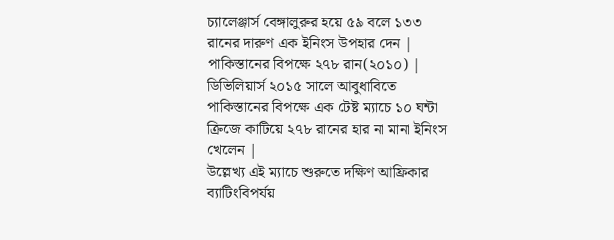চ্যালেঞ্জার্স বেঙ্গালুরুর হয়ে ৫৯ বলে ১৩৩ রানের দারুণ এক ইনিংস উপহার দেন |
পাকিস্তানের বিপক্ষে ২৭৮ রান(২০১০) |
ডিভিলিয়ার্স ২০১৫ সালে আবুধাবিতে পাকিস্তানের বিপক্ষে এক টেষ্ট ম্যাচে ১০ ঘন্টা ক্রিজে কাটিয়ে ২৭৮ রানের হার না মানা ইনিংস খেলেন |
উল্লেখ্য এই ম্যাচে শুরুতে দক্ষিণ আফ্রিকার ব্যাটিংবিপর্যয়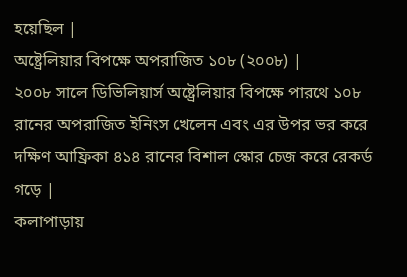হয়েছিল |
অষ্ট্রেলিয়ার বিপক্ষে অপরাজিত ১০৮ (২০০৮) |
২০০৮ সালে ডিভিলিয়ার্স অষ্ট্রেলিয়ার বিপক্ষে পারথে ১০৮ রানের অপরাজিত ইনিংস খেলেন এবং এর উপর ভর করে দক্ষিণ আফ্রিকা ৪১৪ রানের বিশাল স্কোর চেজ করে রেকর্ড গড়ে |
কলাপাড়ায়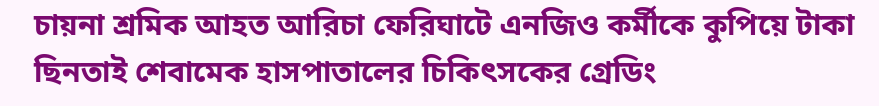চায়না শ্রমিক আহত আরিচা ফেরিঘাটে এনজিও কর্মীকে কুপিয়ে টাকা ছিনতাই শেবামেক হাসপাতালের চিকিৎসকের গ্রেডিং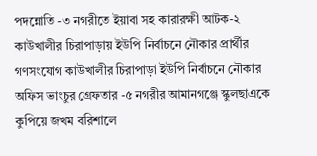পদন্নোতি -৩ নগরীতে ইয়াবা সহ কারারক্ষী আটক-২ কাউখালীর চিরাপাড়ায় ইউপি নির্বাচনে নৌকার প্রার্থীর গণসংযোগ কাউখালীর চিরাপাড়া ইউপি নির্বাচনে নৌকার অফিস ভাংচুর গ্রেফতার -৫ নগরীর আমানগঞ্জে স্কুলছাএকে কুপিয়ে জখম বরিশালে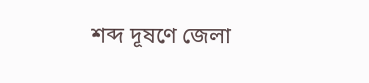শব্দ দূষণে জেলা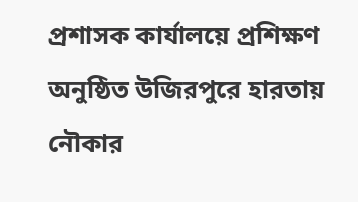প্রশাসক কার্যালয়ে প্রশিক্ষণ অনুষ্ঠিত উজিরপুরে হারতায় নৌকার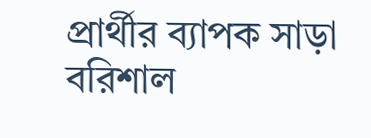প্রার্থীর ব্যাপক সাড়া বরিশাল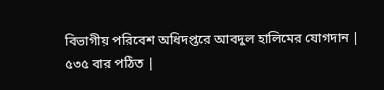বিভাগীয় পরিবেশ অধিদপ্তরে আবদুল হালিমের যোগদান |
৫৩৫ বার পঠিত |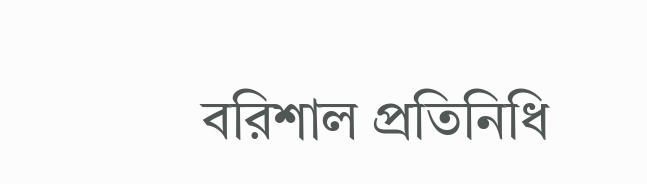বরিশাল প্রতিনিধি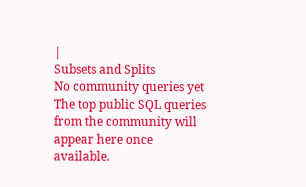|
Subsets and Splits
No community queries yet
The top public SQL queries from the community will appear here once available.